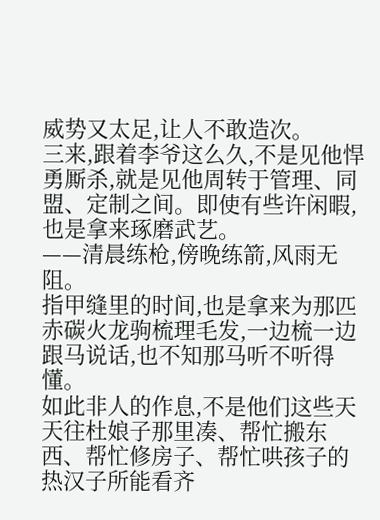威势又太足,让人不敢造次。
三来,跟着李爷这么久,不是见他悍勇厮杀,就是见他周转于管理、同盟、定制之间。即使有些许闲暇,也是拿来琢磨武艺。
——清晨练枪,傍晚练箭,风雨无阻。
指甲缝里的时间,也是拿来为那匹赤碳火龙驹梳理毛发,一边梳一边跟马说话,也不知那马听不听得懂。
如此非人的作息,不是他们这些天天往杜娘子那里凑、帮忙搬东西、帮忙修房子、帮忙哄孩子的热汉子所能看齐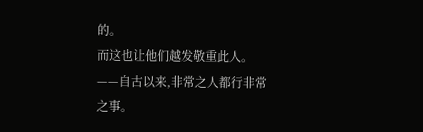的。
而这也让他们越发敬重此人。
——自古以来,非常之人都行非常之事。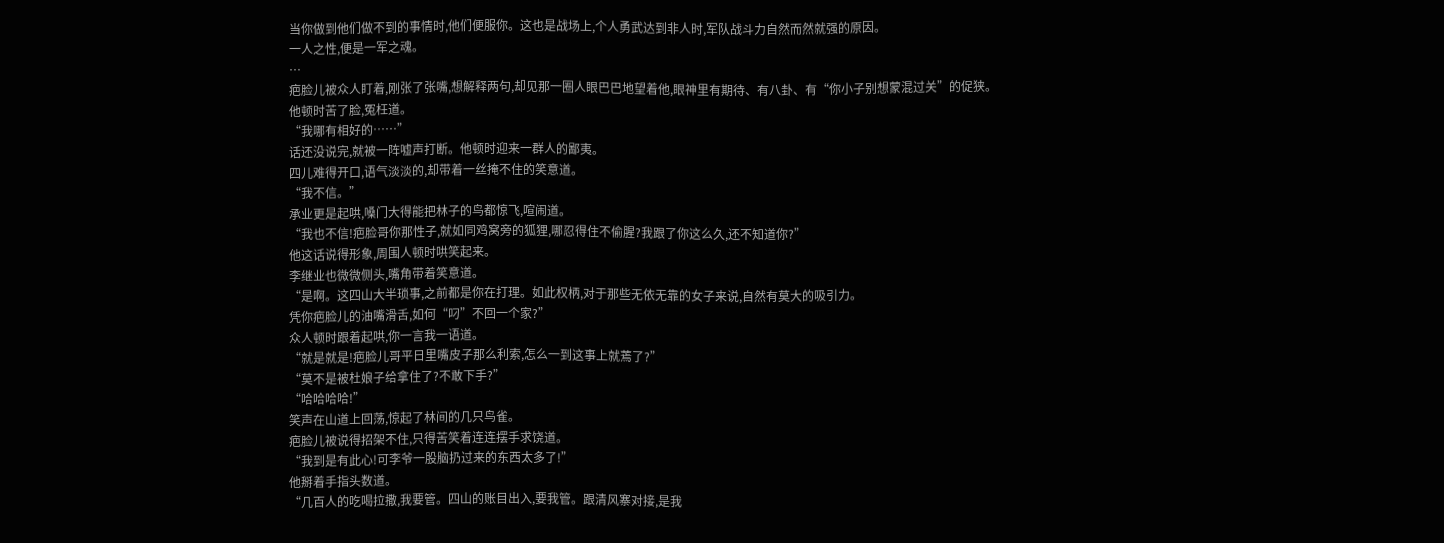当你做到他们做不到的事情时,他们便服你。这也是战场上,个人勇武达到非人时,军队战斗力自然而然就强的原因。
一人之性,便是一军之魂。
…
疤脸儿被众人盯着,刚张了张嘴,想解释两句,却见那一圈人眼巴巴地望着他,眼神里有期待、有八卦、有“你小子别想蒙混过关”的促狭。
他顿时苦了脸,冤枉道。
“我哪有相好的……”
话还没说完,就被一阵嘘声打断。他顿时迎来一群人的鄙夷。
四儿难得开口,语气淡淡的,却带着一丝掩不住的笑意道。
“我不信。”
承业更是起哄,嗓门大得能把林子的鸟都惊飞,喧闹道。
“我也不信!疤脸哥你那性子,就如同鸡窝旁的狐狸,哪忍得住不偷腥?我跟了你这么久,还不知道你?”
他这话说得形象,周围人顿时哄笑起来。
李继业也微微侧头,嘴角带着笑意道。
“是啊。这四山大半琐事,之前都是你在打理。如此权柄,对于那些无依无靠的女子来说,自然有莫大的吸引力。
凭你疤脸儿的油嘴滑舌,如何“叼”不回一个家?”
众人顿时跟着起哄,你一言我一语道。
“就是就是!疤脸儿哥平日里嘴皮子那么利索,怎么一到这事上就蔫了?”
“莫不是被杜娘子给拿住了?不敢下手?”
“哈哈哈哈!”
笑声在山道上回荡,惊起了林间的几只鸟雀。
疤脸儿被说得招架不住,只得苦笑着连连摆手求饶道。
“我到是有此心!可李爷一股脑扔过来的东西太多了!”
他掰着手指头数道。
“几百人的吃喝拉撒,我要管。四山的账目出入,要我管。跟清风寨对接,是我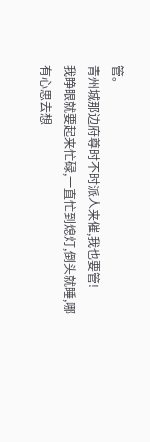管。
青州城那边府尊时不时派人来催,我也要管!
我睁眼就要起来忙碌,一直忙到熄灯,倒头就睡,哪有心思去想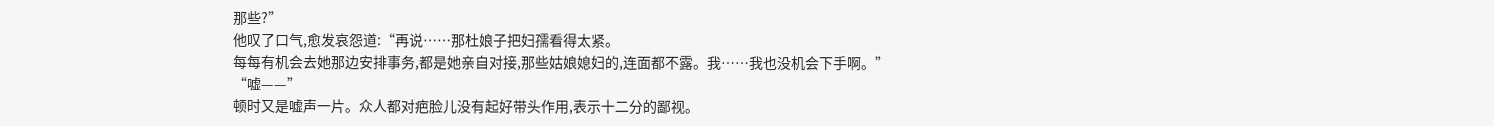那些?”
他叹了口气,愈发哀怨道:“再说……那杜娘子把妇孺看得太紧。
每每有机会去她那边安排事务,都是她亲自对接,那些姑娘媳妇的,连面都不露。我……我也没机会下手啊。”
“嘘——”
顿时又是嘘声一片。众人都对疤脸儿没有起好带头作用,表示十二分的鄙视。